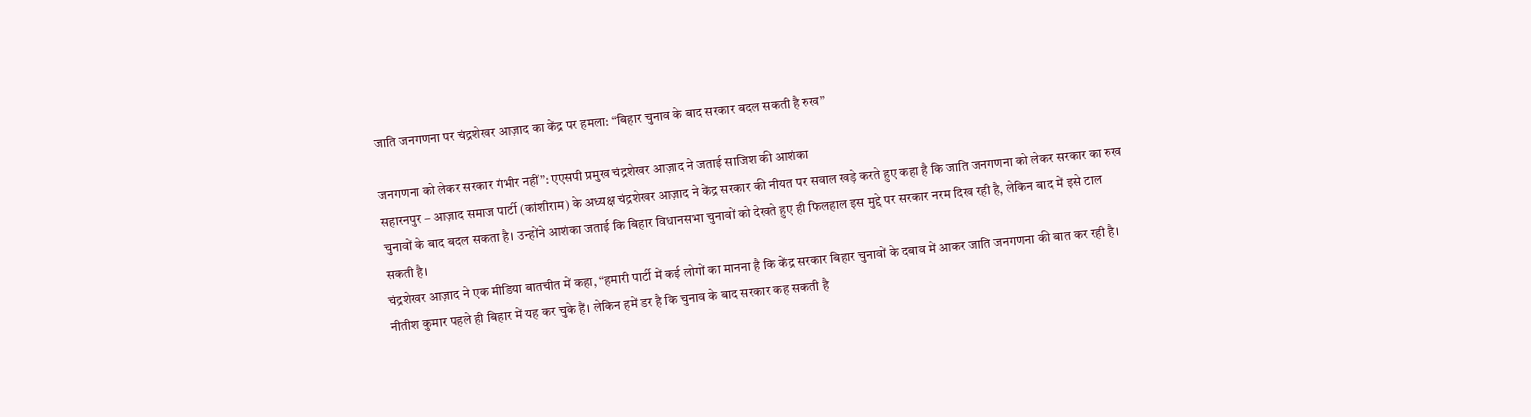जाति जनगणना पर चंद्रशेखर आज़ाद का केंद्र पर हमला: “बिहार चुनाव के बाद सरकार बदल सकती है रुख”

जनगणना को लेकर सरकार गंभीर नहीं”: एएसपी प्रमुख चंद्रशेखर आज़ाद ने जताई साजिश की आशंका
सहारनपुर – आज़ाद समाज पार्टी (कांशीराम) के अध्यक्ष चंद्रशेखर आज़ाद ने केंद्र सरकार की नीयत पर सवाल खड़े करते हुए कहा है कि जाति जनगणना को लेकर सरकार का रुख चुनावों के बाद बदल सकता है। उन्होंने आशंका जताई कि बिहार विधानसभा चुनावों को देखते हुए ही फिलहाल इस मुद्दे पर सरकार नरम दिख रही है, लेकिन बाद में इसे टाल सकती है।
चंद्रशेखर आज़ाद ने एक मीडिया बातचीत में कहा, “हमारी पार्टी में कई लोगों का मानना है कि केंद्र सरकार बिहार चुनावों के दबाव में आकर जाति जनगणना की बात कर रही है। नीतीश कुमार पहले ही बिहार में यह कर चुके हैं। लेकिन हमें डर है कि चुनाव के बाद सरकार कह सकती है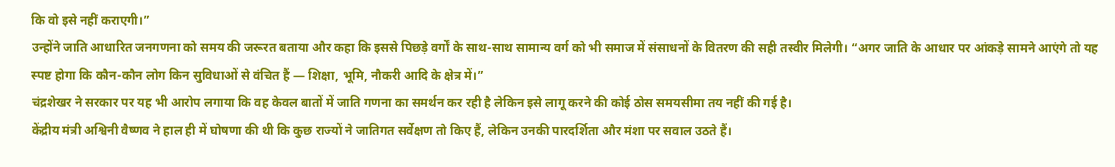कि वो इसे नहीं कराएगी।”
उन्होंने जाति आधारित जनगणना को समय की जरूरत बताया और कहा कि इससे पिछड़े वर्गों के साथ-साथ सामान्य वर्ग को भी समाज में संसाधनों के वितरण की सही तस्वीर मिलेगी। “अगर जाति के आधार पर आंकड़े सामने आएंगे तो यह स्पष्ट होगा कि कौन-कौन लोग किन सुविधाओं से वंचित हैं — शिक्षा, भूमि, नौकरी आदि के क्षेत्र में।”
चंद्रशेखर ने सरकार पर यह भी आरोप लगाया कि वह केवल बातों में जाति गणना का समर्थन कर रही है लेकिन इसे लागू करने की कोई ठोस समयसीमा तय नहीं की गई है।
केंद्रीय मंत्री अश्विनी वैष्णव ने हाल ही में घोषणा की थी कि कुछ राज्यों ने जातिगत सर्वेक्षण तो किए हैं, लेकिन उनकी पारदर्शिता और मंशा पर सवाल उठते हैं।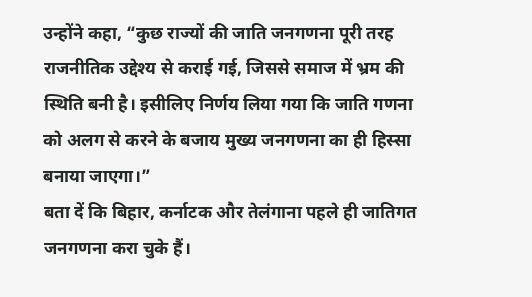उन्होंने कहा, “कुछ राज्यों की जाति जनगणना पूरी तरह राजनीतिक उद्देश्य से कराई गई, जिससे समाज में भ्रम की स्थिति बनी है। इसीलिए निर्णय लिया गया कि जाति गणना को अलग से करने के बजाय मुख्य जनगणना का ही हिस्सा बनाया जाएगा।”
बता दें कि बिहार, कर्नाटक और तेलंगाना पहले ही जातिगत जनगणना करा चुके हैं।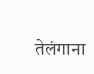तेलंगाना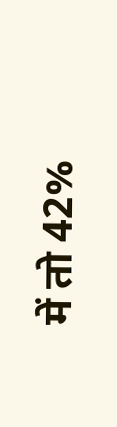में तो 42%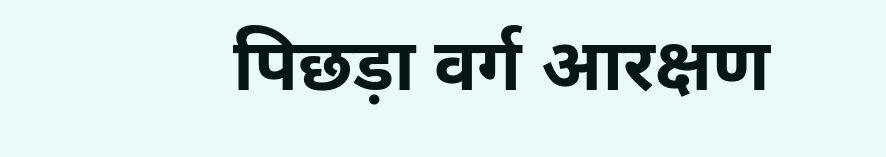पिछड़ा वर्ग आरक्षण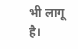भी लागू है।